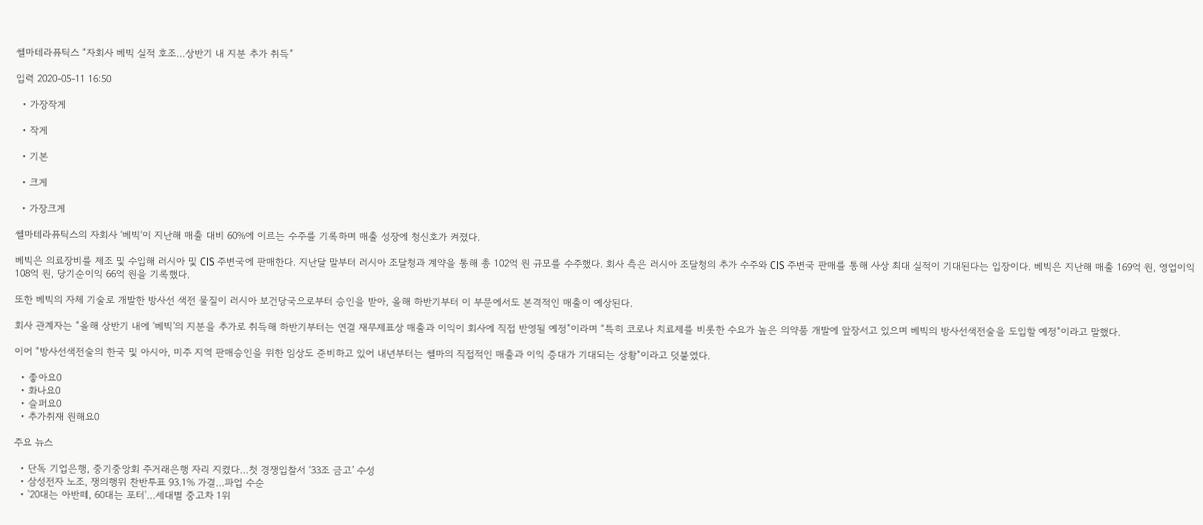쎌마테라퓨틱스 “자회사 베빅 실적 호조…상반기 내 지분 추가 취득”

입력 2020-05-11 16:50

  • 가장작게

  • 작게

  • 기본

  • 크게

  • 가장크게

쎌마테라퓨틱스의 자회사 ‘베빅‘이 지난해 매출 대비 60%에 이르는 수주를 기록하며 매출 성장에 청신호가 켜졌다.

베빅은 의료장비를 제조 및 수입해 러시아 및 CIS 주변국에 판매한다. 지난달 말부터 러시아 조달청과 계약을 통해 총 102억 원 규모를 수주했다. 회사 측은 러시아 조달청의 추가 수주와 CIS 주변국 판매를 통해 사상 최대 실적이 기대된다는 입장이다. 베빅은 지난해 매출 169억 원, 영업이익 108억 원, 당기순이익 66억 원을 기록했다.

또한 베빅의 자체 기술로 개발한 방사선 색전 물질이 러시아 보건당국으로부터 승인을 받아, 올해 하반기부터 이 부문에서도 본격적인 매출이 예상된다.

회사 관계자는 “올해 상반기 내에 ‘베빅’의 지분을 추가로 취득해 하반기부터는 연결 재무제표상 매출과 이익이 회사에 직접 반영될 예정”이라며 “특히 코로나 치료제를 비롯한 수요가 높은 의약품 개발에 앞장서고 있으며 베빅의 방사선색전술을 도입할 예정”이라고 말했다.

이어 “방사선색전술의 한국 및 아시아, 미주 지역 판매승인을 위한 임상도 준비하고 있어 내년부터는 쎌마의 직접적인 매출과 이익 증대가 기대되는 상황”이라고 덧붙였다.

  • 좋아요0
  • 화나요0
  • 슬퍼요0
  • 추가취재 원해요0

주요 뉴스

  • 단독 기업은행, 중기중앙회 주거래은행 자리 지켰다…첫 경쟁입찰서 ‘33조 금고’ 수성
  • 삼성전자 노조, 쟁의행위 찬반투표 93.1% 가결…파업 수순
  • '20대는 아반떼, 60대는 포터'…세대별 중고차 1위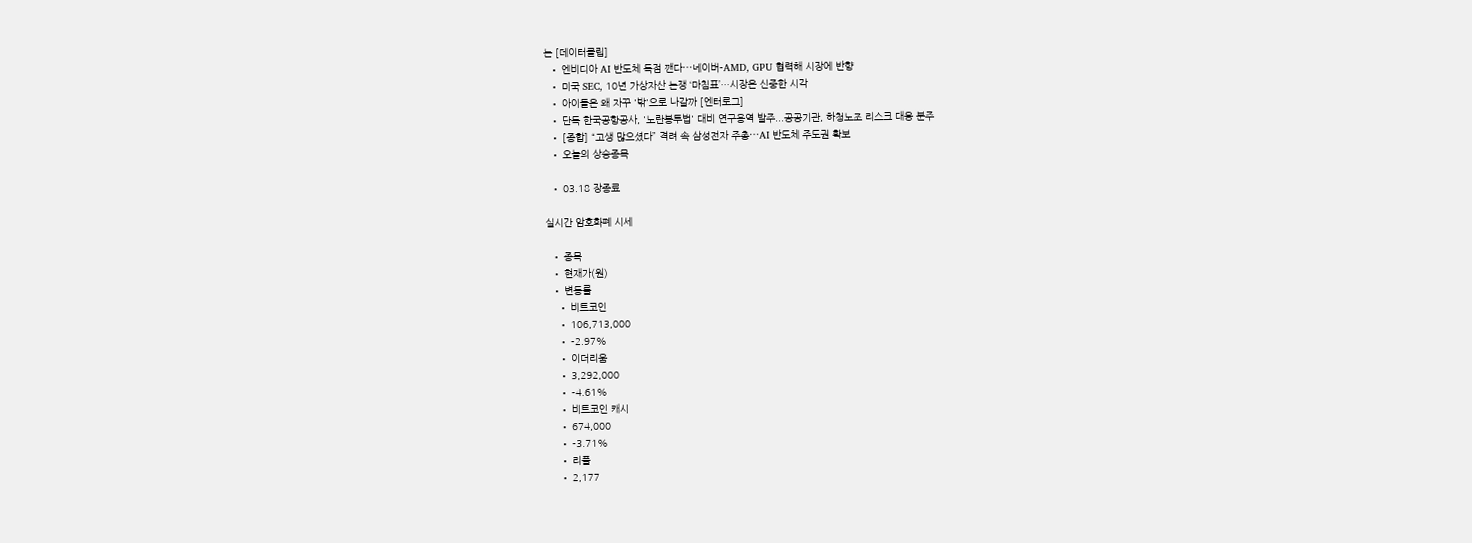는 [데이터클립]
  • 엔비디아 AI 반도체 독점 깬다⋯네이버-AMD, GPU 협력해 시장에 반향
  • 미국 SEC, 10년 가상자산 논쟁 ‘마침표’…시장은 신중한 시각
  • 아이돌은 왜 자꾸 '밖'으로 나갈까 [엔터로그]
  • 단독 한국공항공사, '노란봉투법' 대비 연구용역 발주...공공기관, 하청노조 리스크 대응 분주
  • [종합] “고생 많으셨다” 격려 속 삼성전자 주총⋯AI 반도체 주도권 확보
  • 오늘의 상승종목

  • 03.18 장종료

실시간 암호화폐 시세

  • 종목
  • 현재가(원)
  • 변동률
    • 비트코인
    • 106,713,000
    • -2.97%
    • 이더리움
    • 3,292,000
    • -4.61%
    • 비트코인 캐시
    • 674,000
    • -3.71%
    • 리플
    • 2,177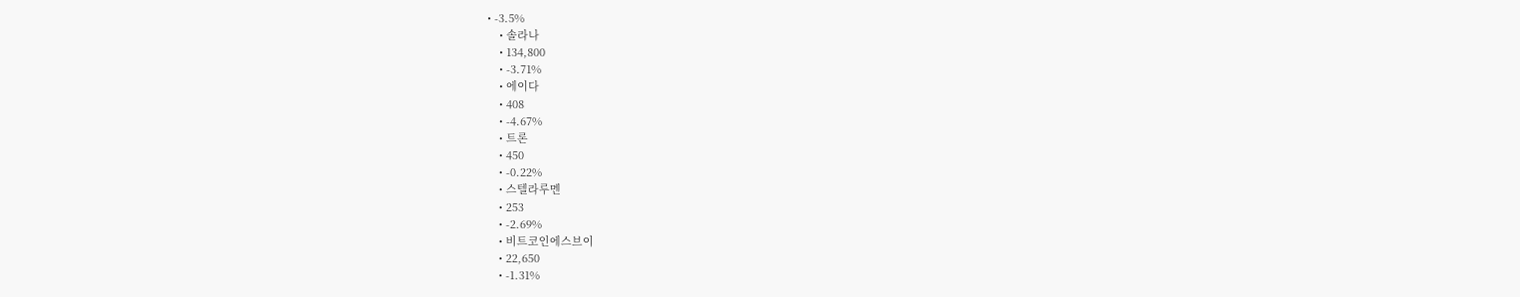• -3.5%
    • 솔라나
    • 134,800
    • -3.71%
    • 에이다
    • 408
    • -4.67%
    • 트론
    • 450
    • -0.22%
    • 스텔라루멘
    • 253
    • -2.69%
    • 비트코인에스브이
    • 22,650
    • -1.31%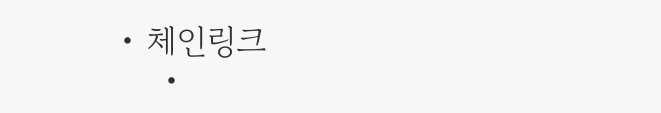• 체인링크
    •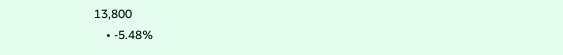13,800
    • -5.48%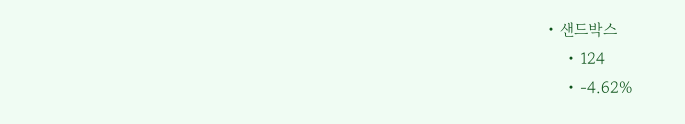• 샌드박스
    • 124
    • -4.62%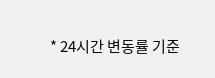* 24시간 변동률 기준